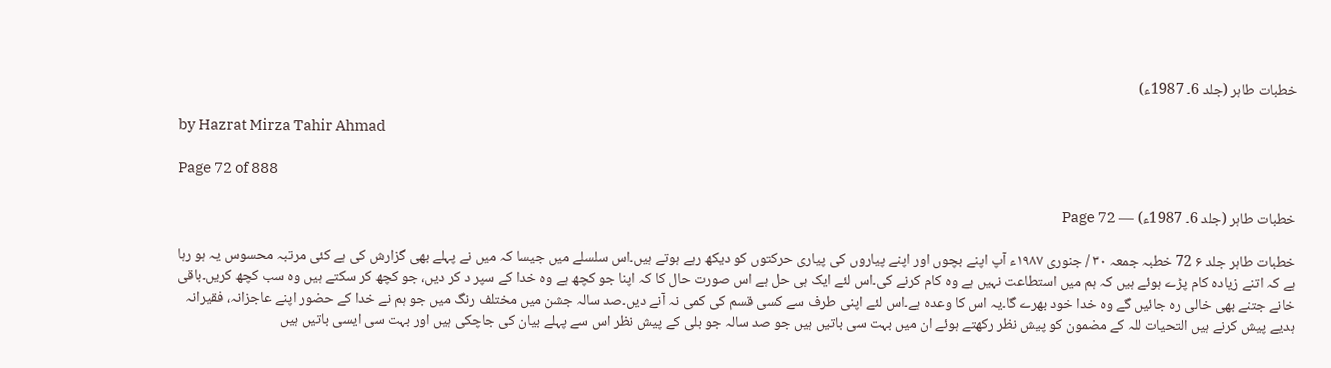خطبات طاہر (جلد 6۔ 1987ء)

by Hazrat Mirza Tahir Ahmad

Page 72 of 888

خطبات طاہر (جلد 6۔ 1987ء) — Page 72

خطبات طاہر جلد ۶ 72 خطبہ جمعہ ۳۰ / جنوری ۱۹۸۷ء آپ اپنے بچوں اور اپنے پیاروں کی پیاری حرکتوں کو دیکھ رہے ہوتے ہیں۔اس سلسلے میں جیسا کہ میں نے پہلے بھی گزارش کی ہے کئی مرتبہ محسوس یہ ہو رہا ہے کہ اتنے زیادہ کام پڑے ہوئے ہیں کہ ہم میں استطاعت نہیں ہے وہ کام کرنے کی۔اس لئے ایک ہی حل ہے اس صورت حال کا کہ اپنا جو کچھ ہے وہ خدا کے سپر د کر دیں، جو کچھ کر سکتے ہیں وہ سب کچھ کریں۔باقی خانے جتنے بھی خالی رہ جائیں گے وہ خدا خود بھرے گا۔یہ اس کا وعدہ ہے۔اس لئے اپنی طرف سے کسی قسم کی کمی نہ آنے دیں۔صد سالہ جشن میں مختلف رنگ میں جو ہم نے خدا کے حضور اپنے عاجزانہ، فقیرانہ ہدیے پیش کرنے ہیں التحیات للہ کے مضمون کو پیش نظر رکھتے ہوئے ان میں بہت سی باتیں ہیں جو صد سالہ جو بلی کے پیش نظر اس سے پہلے بیان کی جاچکی ہیں اور بہت سی ایسی باتیں ہیں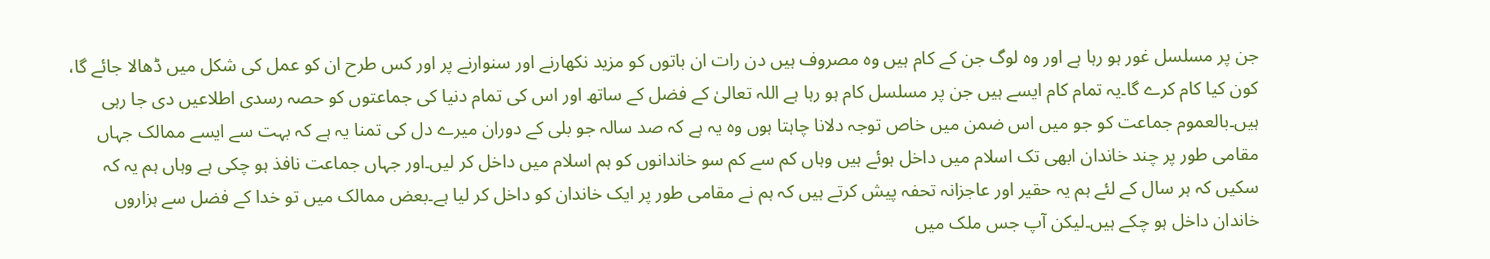جن پر مسلسل غور ہو رہا ہے اور وہ لوگ جن کے کام ہیں وہ مصروف ہیں دن رات ان باتوں کو مزید نکھارنے اور سنوارنے پر اور کس طرح ان کو عمل کی شکل میں ڈھالا جائے گا، کون کیا کام کرے گا۔یہ تمام کام ایسے ہیں جن پر مسلسل کام ہو رہا ہے اللہ تعالیٰ کے فضل کے ساتھ اور اس کی تمام دنیا کی جماعتوں کو حصہ رسدی اطلاعیں دی جا رہی ہیں۔بالعموم جماعت کو جو میں اس ضمن میں خاص توجہ دلانا چاہتا ہوں وہ یہ ہے کہ صد سالہ جو بلی کے دوران میرے دل کی تمنا یہ ہے کہ بہت سے ایسے ممالک جہاں مقامی طور پر چند خاندان ابھی تک اسلام میں داخل ہوئے ہیں وہاں کم سے کم سو خاندانوں کو ہم اسلام میں داخل کر لیں۔اور جہاں جماعت نافذ ہو چکی ہے وہاں ہم یہ کہ سکیں کہ ہر سال کے لئے ہم یہ حقیر اور عاجزانہ تحفہ پیش کرتے ہیں کہ ہم نے مقامی طور پر ایک خاندان کو داخل کر لیا ہے۔بعض ممالک میں تو خدا کے فضل سے ہزاروں خاندان داخل ہو چکے ہیں۔لیکن آپ جس ملک میں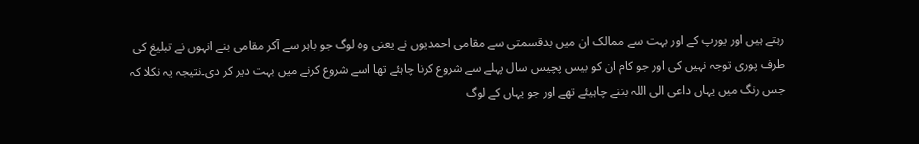رہتے ہیں اور یورپ کے اور بہت سے ممالک ان میں بدقسمتی سے مقامی احمدیوں نے یعنی وہ لوگ جو باہر سے آکر مقامی بنے انہوں نے تبلیغ کی طرف پوری توجہ نہیں کی اور جو کام ان کو بیس پچیس سال پہلے سے شروع کرنا چاہئے تھا اسے شروع کرنے میں بہت دیر کر دی۔نتیجہ یہ نکلا کہ جس رنگ میں یہاں داعی الی اللہ بننے چاہیئے تھے اور جو یہاں کے لوگ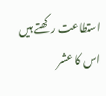استطاعت رکھتے ہیں اس کا عشر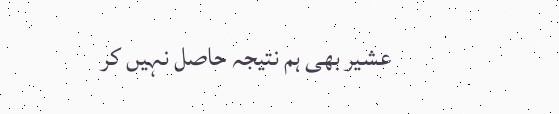عشیر بھی ہم نتیجہ حاصل نہیں کر